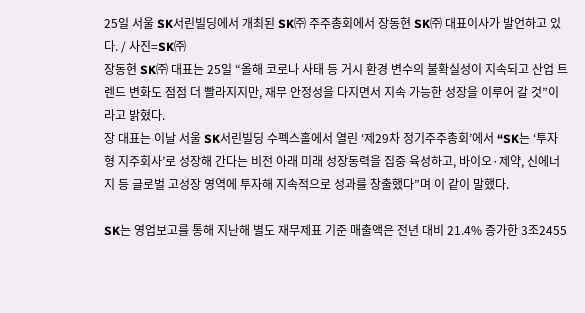25일 서울 SK서린빌딩에서 개최된 SK㈜ 주주총회에서 장동현 SK㈜ 대표이사가 발언하고 있다. / 사진=SK㈜
장동현 SK㈜ 대표는 25일 “올해 코로나 사태 등 거시 환경 변수의 불확실성이 지속되고 산업 트렌드 변화도 점점 더 빨라지지만, 재무 안정성을 다지면서 지속 가능한 성장을 이루어 갈 것”이라고 밝혔다.
장 대표는 이날 서울 SK서린빌딩 수펙스홀에서 열린 ‘제29차 정기주주총회’에서 “SK는 ‘투자형 지주회사’로 성장해 간다는 비전 아래 미래 성장동력을 집중 육성하고, 바이오·제약, 신에너지 등 글로벌 고성장 영역에 투자해 지속적으로 성과를 창출했다”며 이 같이 말했다.

SK는 영업보고를 통해 지난해 별도 재무제표 기준 매출액은 전년 대비 21.4% 증가한 3조2455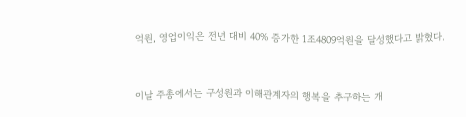억원, 영업이익은 전년 대비 40% 증가한 1조4809억원을 달성했다고 밝혔다.


이날 주총에서는 구성원과 이해관계자의 행복을 추구하는 개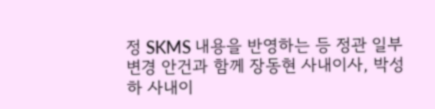정 SKMS 내용을 반영하는 등 정관 일부 변경 안건과 함께 장동현 사내이사, 박성하 사내이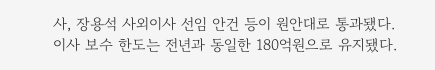사, 장용석 사외이사 선임 안건 등이 원안대로 통과됐다. 이사 보수 한도는 전년과 동일한 180억원으로 유지됐다.